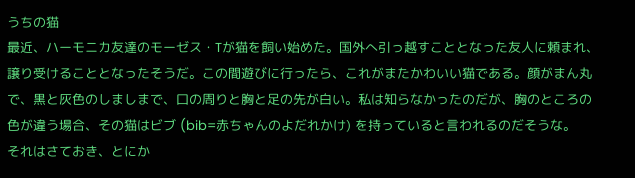うちの猫
最近、ハーモニカ友達のモーゼス・Tが猫を飼い始めた。国外へ引っ越すこととなった友人に頼まれ、譲り受けることとなったそうだ。この間遊びに行ったら、これがまたかわいい猫である。顔がまん丸で、黒と灰色のしましまで、口の周りと胸と足の先が白い。私は知らなかったのだが、胸のところの色が違う場合、その猫はビブ (bib=赤ちゃんのよだれかけ) を持っていると言われるのだそうな。
それはさておき、とにか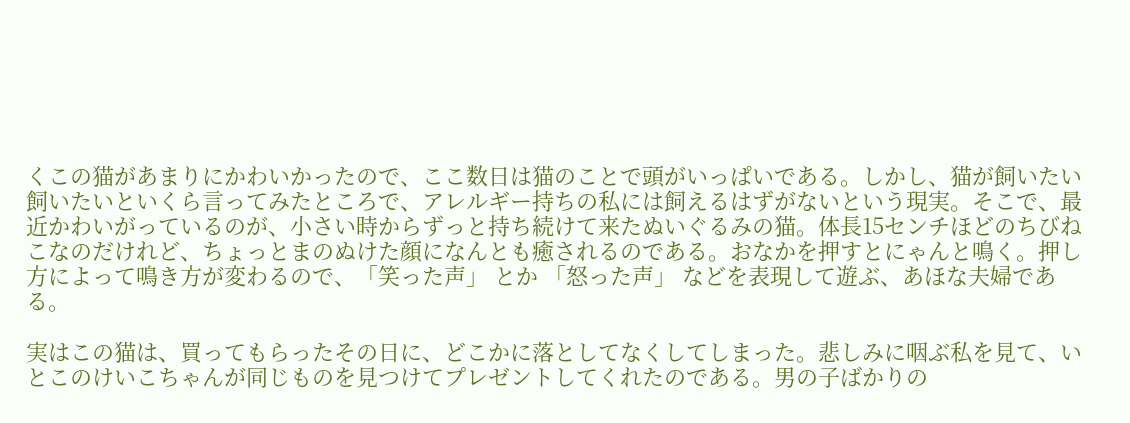くこの猫があまりにかわいかったので、ここ数日は猫のことで頭がいっぱいである。しかし、猫が飼いたい飼いたいといくら言ってみたところで、アレルギー持ちの私には飼えるはずがないという現実。そこで、最近かわいがっているのが、小さい時からずっと持ち続けて来たぬいぐるみの猫。体長15センチほどのちびねこなのだけれど、ちょっとまのぬけた顔になんとも癒されるのである。おなかを押すとにゃんと鳴く。押し方によって鳴き方が変わるので、「笑った声」 とか 「怒った声」 などを表現して遊ぶ、あほな夫婦である。

実はこの猫は、買ってもらったその日に、どこかに落としてなくしてしまった。悲しみに咽ぶ私を見て、いとこのけいこちゃんが同じものを見つけてプレゼントしてくれたのである。男の子ばかりの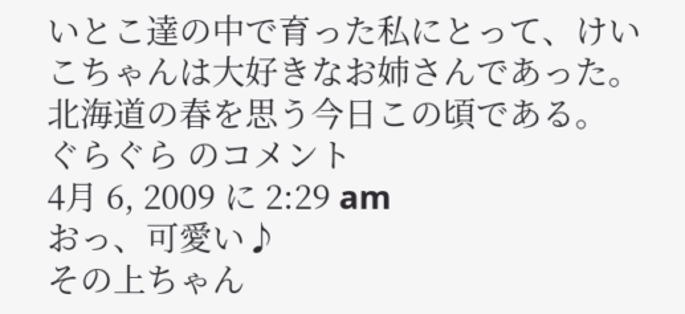いとこ達の中で育った私にとって、けいこちゃんは大好きなお姉さんであった。
北海道の春を思う今日この頃である。
ぐらぐら のコメント
4月 6, 2009 に 2:29 am
おっ、可愛い♪
その上ちゃん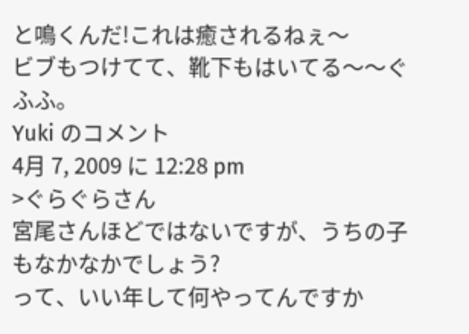と鳴くんだ!これは癒されるねぇ〜
ビブもつけてて、靴下もはいてる〜〜ぐふふ。
Yuki のコメント
4月 7, 2009 に 12:28 pm
>ぐらぐらさん
宮尾さんほどではないですが、うちの子もなかなかでしょう?
って、いい年して何やってんですか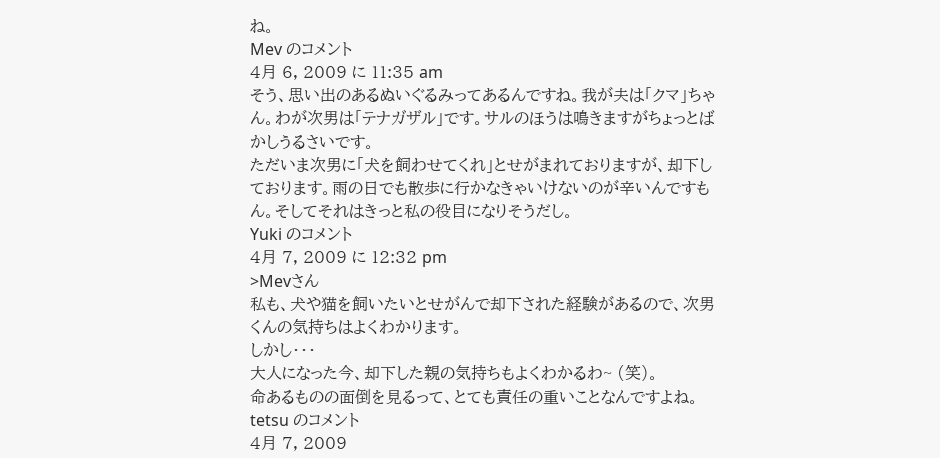ね。
Mev のコメント
4月 6, 2009 に 11:35 am
そう、思い出のあるぬいぐるみってあるんですね。我が夫は「クマ」ちゃん。わが次男は「テナガザル」です。サルのほうは鳴きますがちょっとばかしうるさいです。
ただいま次男に「犬を飼わせてくれ」とせがまれておりますが、却下しております。雨の日でも散歩に行かなきゃいけないのが辛いんですもん。そしてそれはきっと私の役目になりそうだし。
Yuki のコメント
4月 7, 2009 に 12:32 pm
>Mevさん
私も、犬や猫を飼いたいとせがんで却下された経験があるので、次男くんの気持ちはよくわかります。
しかし・・・
大人になった今、却下した親の気持ちもよくわかるわ~ (笑)。
命あるものの面倒を見るって、とても責任の重いことなんですよね。
tetsu のコメント
4月 7, 2009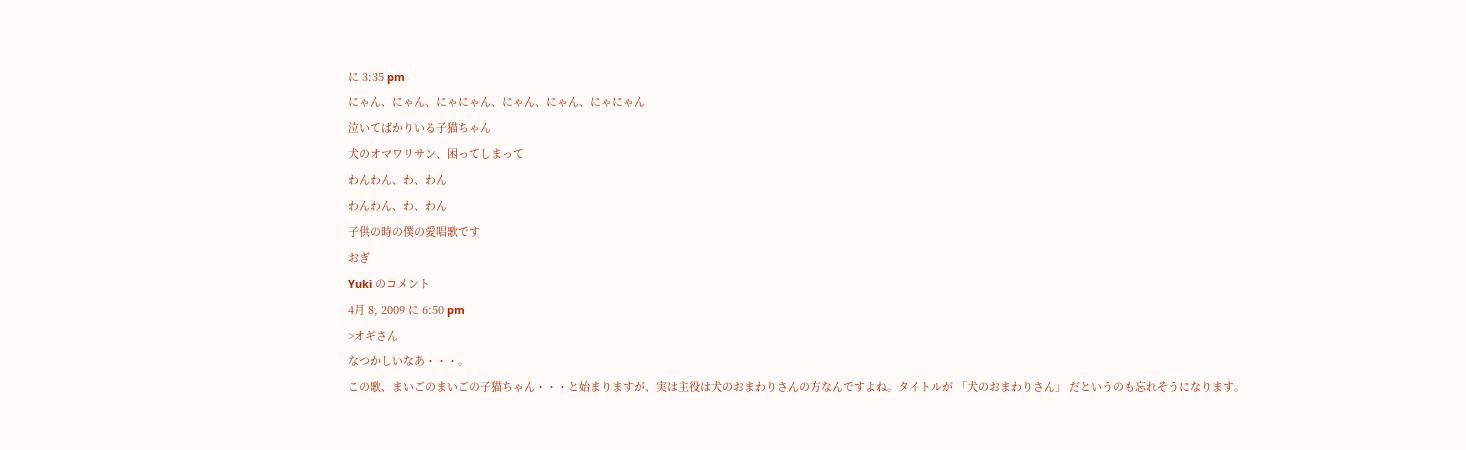に 3:35 pm
にゃん、にゃん、にゃにゃん、にゃん、にゃん、にゃにゃん
泣いてばかりいる子猫ちゃん
犬のオマワリサン、困ってしまって
わんわん、わ、わん
わんわん、わ、わん
子供の時の僕の愛唱歌です
おぎ
Yuki のコメント
4月 8, 2009 に 6:50 pm
>オギさん
なつかしいなあ・・・。
この歌、まいごのまいごの子猫ちゃん・・・と始まりますが、実は主役は犬のおまわりさんの方なんですよね。タイトルが 「犬のおまわりさん」 だというのも忘れそうになります。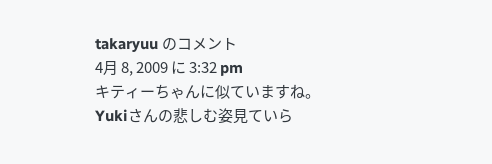takaryuu のコメント
4月 8, 2009 に 3:32 pm
キティーちゃんに似ていますね。
Yukiさんの悲しむ姿見ていら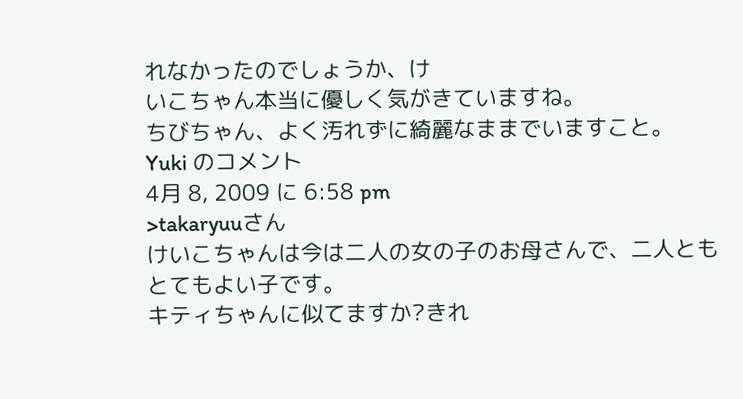れなかったのでしょうか、け
いこちゃん本当に優しく気がきていますね。
ちびちゃん、よく汚れずに綺麗なままでいますこと。
Yuki のコメント
4月 8, 2009 に 6:58 pm
>takaryuuさん
けいこちゃんは今は二人の女の子のお母さんで、二人ともとてもよい子です。
キティちゃんに似てますか?きれ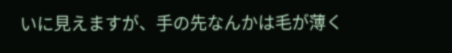いに見えますが、手の先なんかは毛が薄く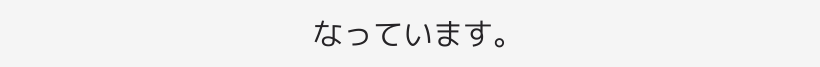なっています。